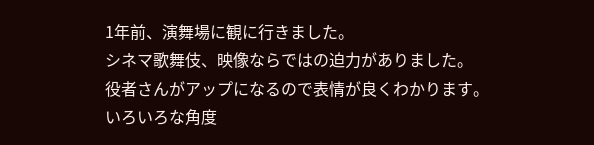1年前、演舞場に観に行きました。
シネマ歌舞伎、映像ならではの迫力がありました。
役者さんがアップになるので表情が良くわかります。
いろいろな角度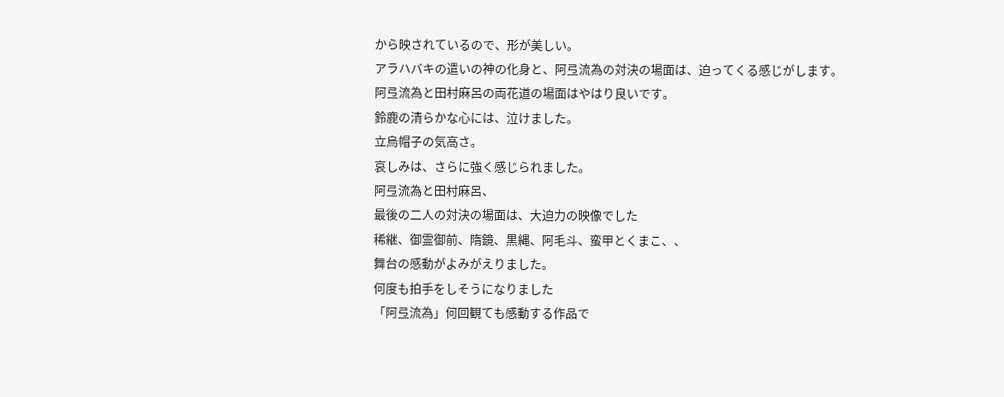から映されているので、形が美しい。
アラハバキの遣いの神の化身と、阿弖流為の対決の場面は、迫ってくる感じがします。
阿弖流為と田村麻呂の両花道の場面はやはり良いです。
鈴鹿の清らかな心には、泣けました。
立烏帽子の気高さ。
哀しみは、さらに強く感じられました。
阿弖流為と田村麻呂、
最後の二人の対決の場面は、大迫力の映像でした
稀継、御霊御前、隋鏡、黒縄、阿毛斗、蛮甲とくまこ、、
舞台の感動がよみがえりました。
何度も拍手をしそうになりました
「阿弖流為」何回観ても感動する作品で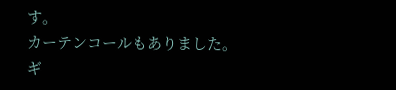す。
カーテンコールもありました。
ギ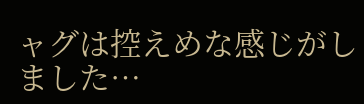ャグは控えめな感じがしました…